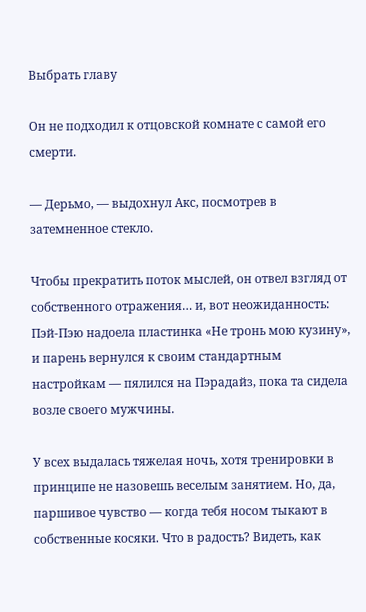Выбрать главу

Он не подходил к отцовской комнате с самой его смерти.

— Дерьмо, — выдохнул Акс, посмотрев в затемненное стекло.

Чтобы прекратить поток мыслей, он отвел взгляд от собственного отражения… и, вот неожиданность: Пэй-Пэю надоела пластинка «Не тронь мою кузину», и парень вернулся к своим стандартным настройкам — пялился на Пэрадайз, пока та сидела возле своего мужчины.

У всех выдалась тяжелая ночь, хотя тренировки в принципе не назовешь веселым занятием. Но, да, паршивое чувство — когда тебя носом тыкают в собственные косяки. Что в радость? Видеть, как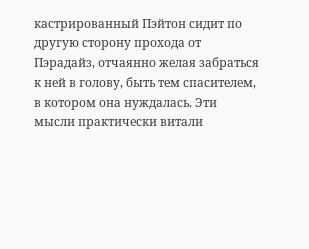кастрированный Пэйтон сидит по другую сторону прохода от Пэрадайз, отчаянно желая забраться к ней в голову, быть тем спасителем, в котором она нуждалась. Эти мысли практически витали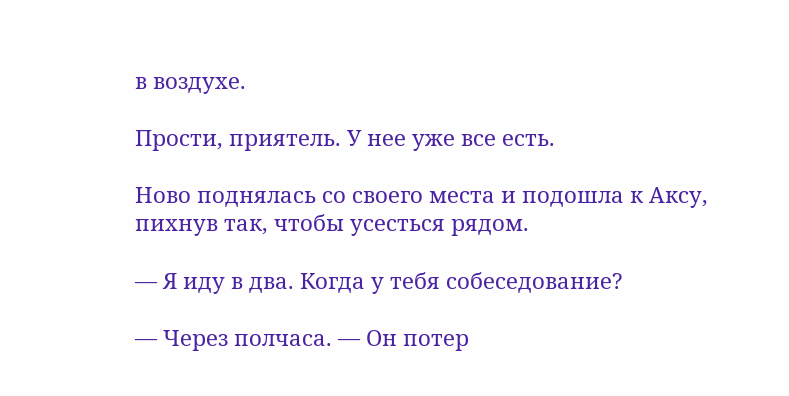в воздухе.

Прости, приятель. У нее уже все есть.

Ново поднялась со своего места и подошла к Аксу, пихнув так, чтобы усесться рядом.

— Я иду в два. Когда у тебя собеседование?

— Через полчаса. — Он потер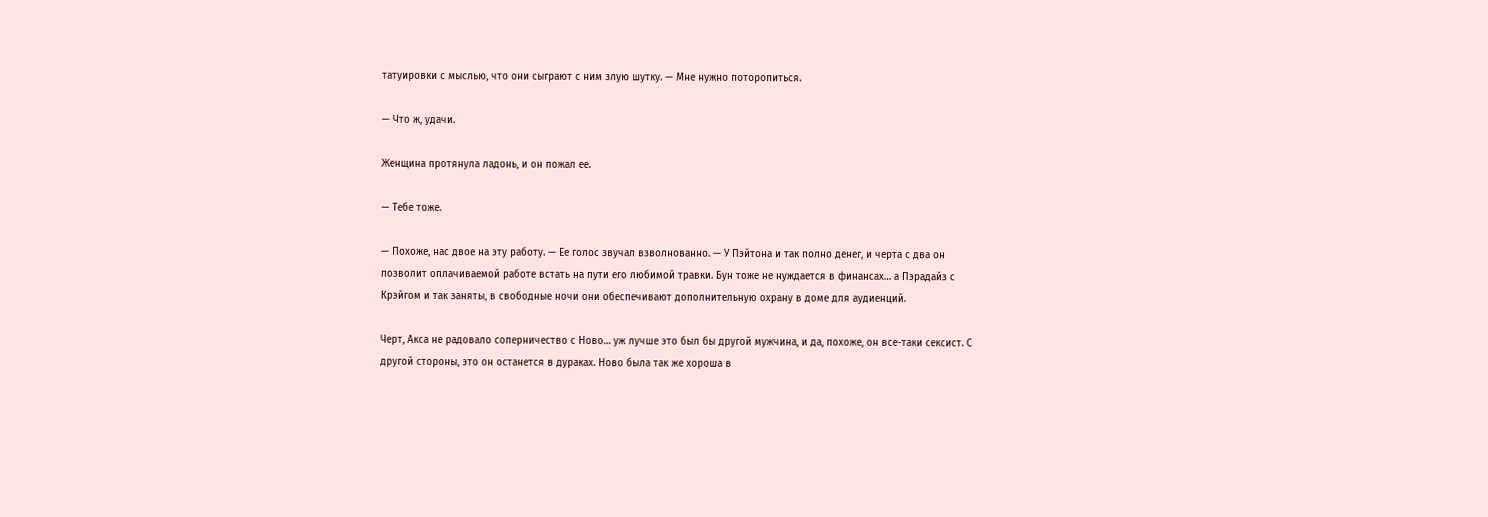татуировки с мыслью, что они сыграют с ним злую шутку. — Мне нужно поторопиться.

— Что ж, удачи.

Женщина протянула ладонь, и он пожал ее.

— Тебе тоже.

— Похоже, нас двое на эту работу. — Ее голос звучал взволнованно. — У Пэйтона и так полно денег, и черта с два он позволит оплачиваемой работе встать на пути его любимой травки. Бун тоже не нуждается в финансах… а Пэрадайз с Крэйгом и так заняты, в свободные ночи они обеспечивают дополнительную охрану в доме для аудиенций.

Черт, Акса не радовало соперничество с Ново… уж лучше это был бы другой мужчина, и да, похоже, он все-таки сексист. С другой стороны, это он останется в дураках. Ново была так же хороша в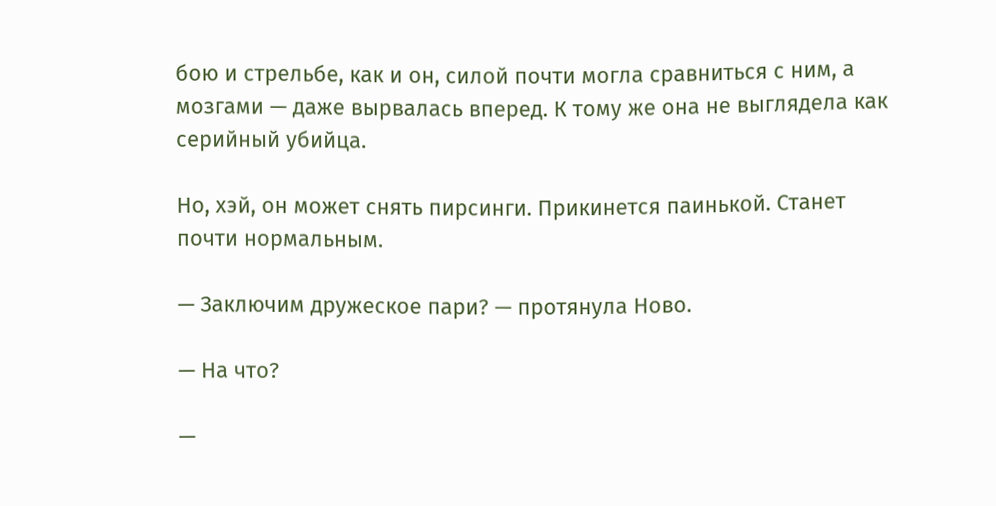бою и стрельбе, как и он, силой почти могла сравниться с ним, а мозгами — даже вырвалась вперед. К тому же она не выглядела как серийный убийца.

Но, хэй, он может снять пирсинги. Прикинется паинькой. Станет почти нормальным.

— Заключим дружеское пари? — протянула Ново.

— На что?

—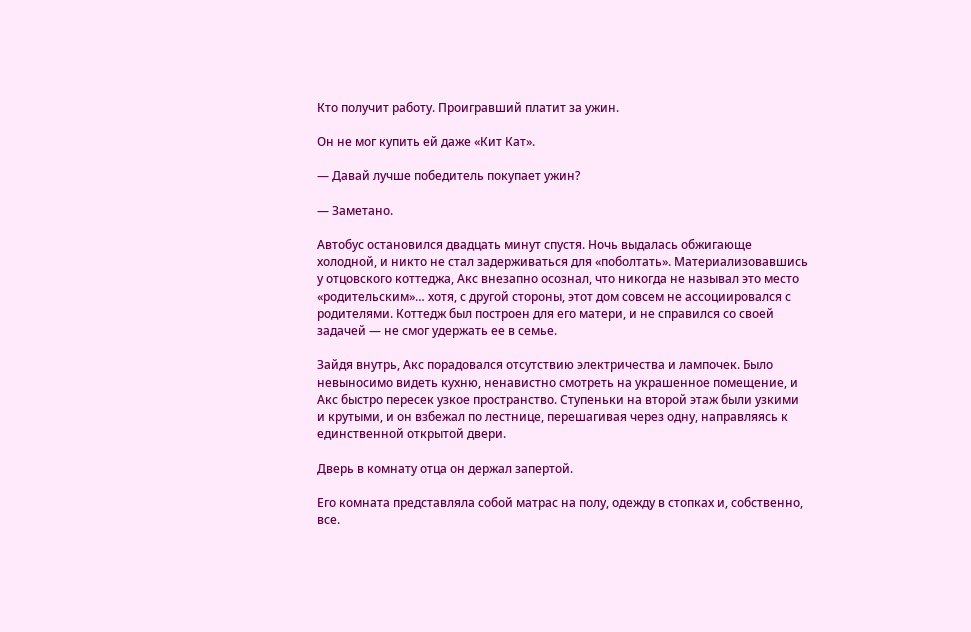Кто получит работу. Проигравший платит за ужин.

Он не мог купить ей даже «Кит Кат».

— Давай лучше победитель покупает ужин?

— Заметано.

Автобус остановился двадцать минут спустя. Ночь выдалась обжигающе холодной, и никто не стал задерживаться для «поболтать». Материализовавшись у отцовского коттеджа, Акс внезапно осознал, что никогда не называл это место «родительским»… хотя, с другой стороны, этот дом совсем не ассоциировался с родителями. Коттедж был построен для его матери, и не справился со своей задачей — не смог удержать ее в семье.

Зайдя внутрь, Акс порадовался отсутствию электричества и лампочек. Было невыносимо видеть кухню, ненавистно смотреть на украшенное помещение, и Акс быстро пересек узкое пространство. Ступеньки на второй этаж были узкими и крутыми, и он взбежал по лестнице, перешагивая через одну, направляясь к единственной открытой двери.

Дверь в комнату отца он держал запертой.

Его комната представляла собой матрас на полу, одежду в стопках и, собственно, все.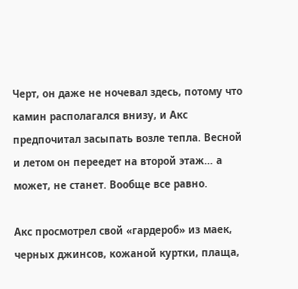Черт, он даже не ночевал здесь, потому что камин располагался внизу, и Акс предпочитал засыпать возле тепла. Весной и летом он переедет на второй этаж… а может, не станет. Вообще все равно.

Акс просмотрел свой «гардероб» из маек, черных джинсов, кожаной куртки, плаща,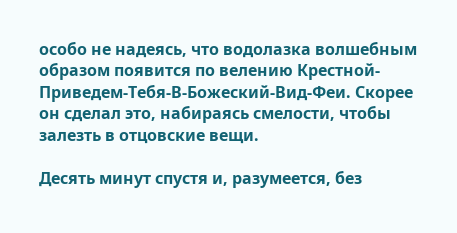особо не надеясь, что водолазка волшебным образом появится по велению Крестной-Приведем-Тебя-В-Божеский-Вид-Феи. Скорее он сделал это, набираясь смелости, чтобы залезть в отцовские вещи.

Десять минут спустя и, разумеется, без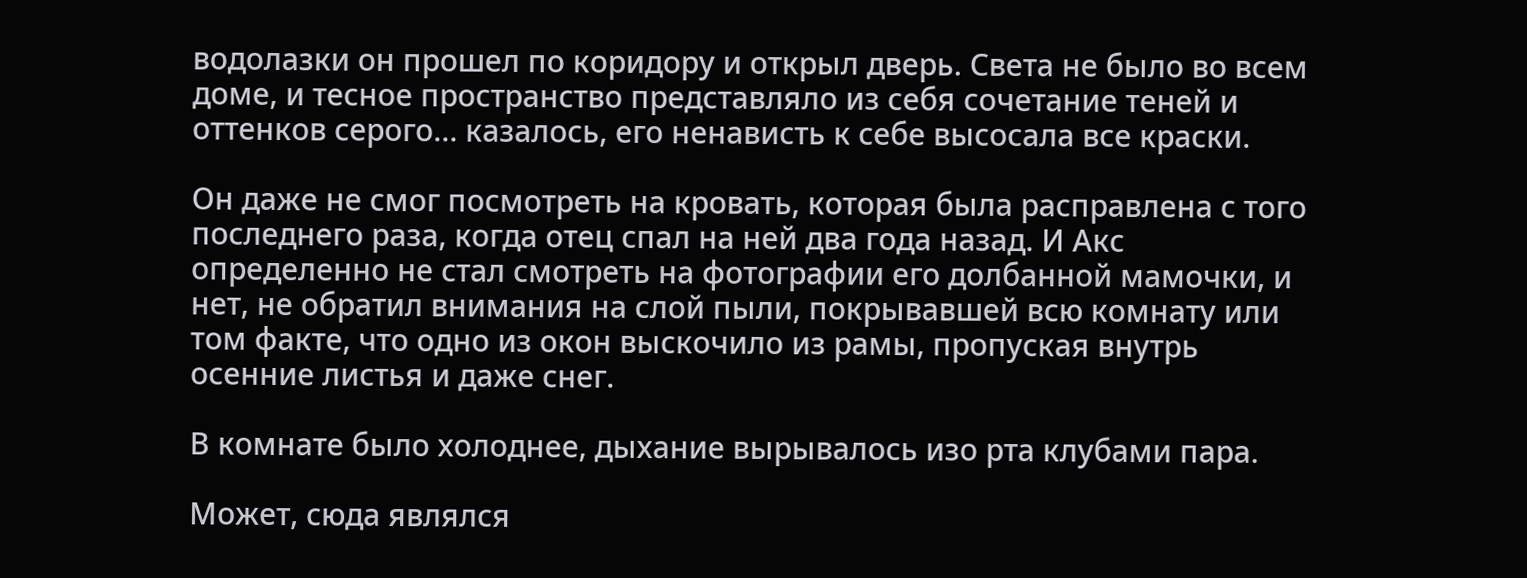водолазки он прошел по коридору и открыл дверь. Света не было во всем доме, и тесное пространство представляло из себя сочетание теней и оттенков серого… казалось, его ненависть к себе высосала все краски.

Он даже не смог посмотреть на кровать, которая была расправлена с того последнего раза, когда отец спал на ней два года назад. И Акс определенно не стал смотреть на фотографии его долбанной мамочки, и нет, не обратил внимания на слой пыли, покрывавшей всю комнату или том факте, что одно из окон выскочило из рамы, пропуская внутрь осенние листья и даже снег.

В комнате было холоднее, дыхание вырывалось изо рта клубами пара.

Может, сюда являлся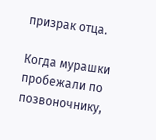призрак отца.

Когда мурашки пробежали по позвоночнику,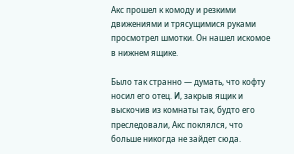Акс прошел к комоду и резкими движениями и трясущимися руками просмотрел шмотки. Он нашел искомое в нижнем ящике.

Было так странно — думать, что кофту носил его отец. И, закрыв ящик и выскочив из комнаты так, будто его преследовали, Акс поклялся, что больше никогда не зайдет сюда.